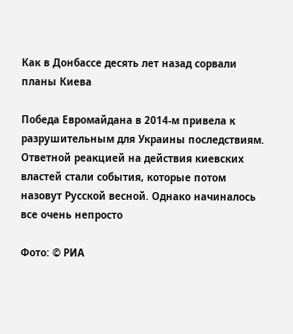Как в Донбассе десять лет назад сорвали планы Киева

Победа Евромайдана в 2014‑м привела к разрушительным для Украины последствиям. Ответной реакцией на действия киевских властей стали события, которые потом назовут Русской весной. Однако начиналось все очень непросто

Фото: © РИА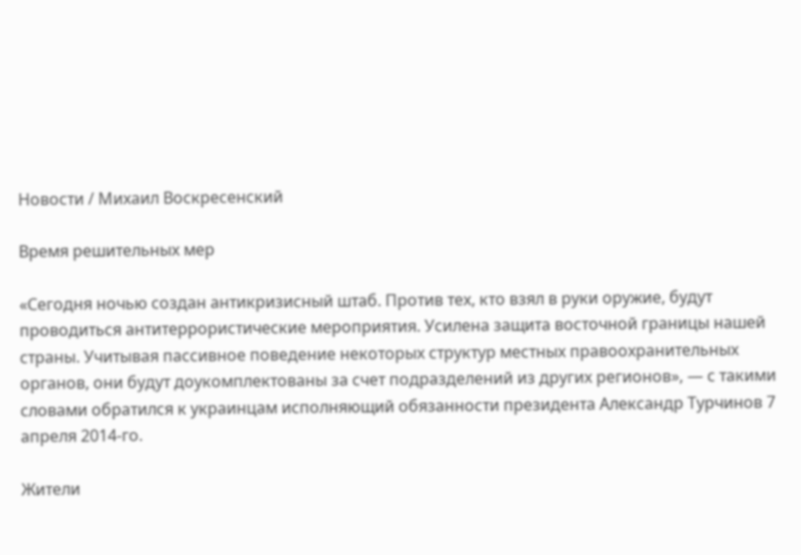Новости / Михаил Воскресенский

Время решительных мер

«Сегодня ночью создан антикризисный штаб. Против тех, кто взял в руки оружие, будут проводиться антитеррористические мероприятия. Усилена защита восточной границы нашей страны. Учитывая пассивное поведение некоторых структур местных правоохранительных органов, они будут доукомплектованы за счет подразделений из других регионов», — с такими словами обратился к украинцам исполняющий обязанности президента Александр Турчинов 7 апреля 2014-го.

Жители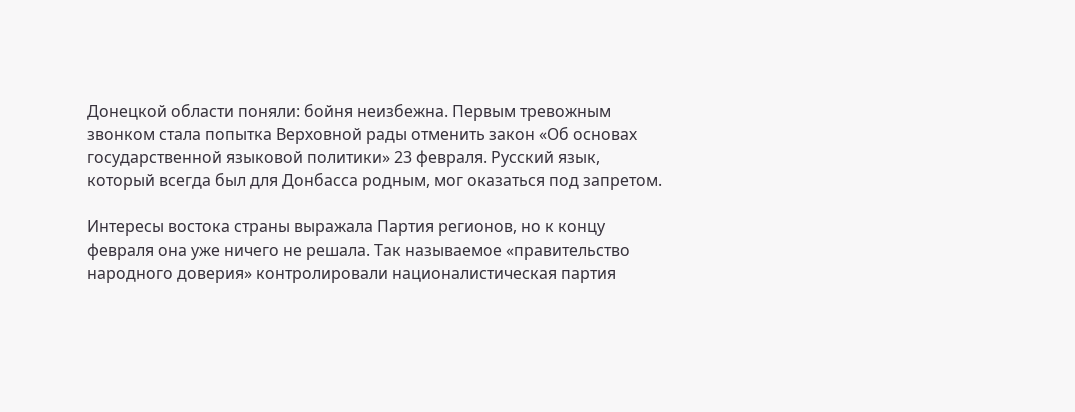Донецкой области поняли: бойня неизбежна. Первым тревожным звонком стала попытка Верховной рады отменить закон «Об основах государственной языковой политики» 23 февраля. Русский язык, который всегда был для Донбасса родным, мог оказаться под запретом.

Интересы востока страны выражала Партия регионов, но к концу февраля она уже ничего не решала. Так называемое «правительство народного доверия» контролировали националистическая партия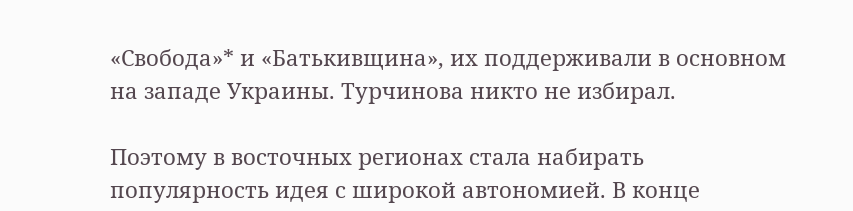«Свобода»* и «Батькивщина», их поддерживали в основном на западе Украины. Турчинова никто не избирал.

Поэтому в восточных регионах стала набирать популярность идея с широкой автономией. В конце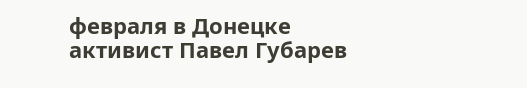февраля в Донецке активист Павел Губарев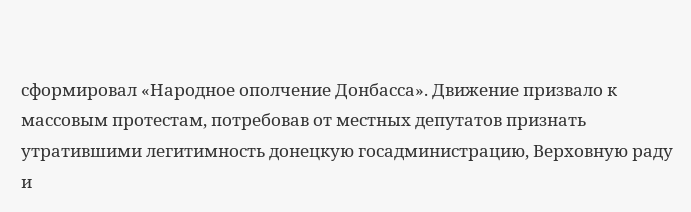сформировал «Народное ополчение Донбасса». Движение призвало к массовым протестам, потребовав от местных депутатов признать утратившими легитимность донецкую госадминистрацию, Верховную раду и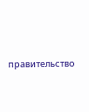правительство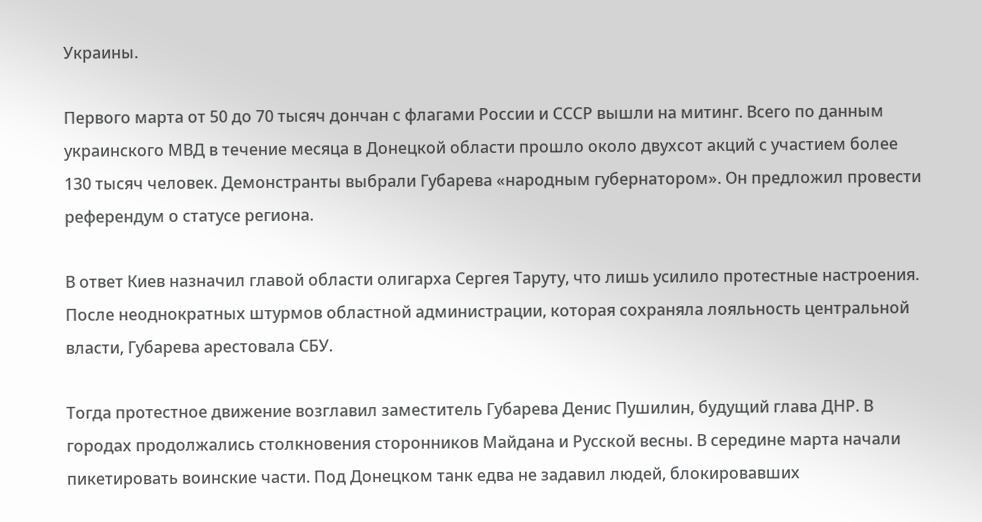Украины.

Первого марта от 50 до 70 тысяч дончан с флагами России и СССР вышли на митинг. Всего по данным украинского МВД в течение месяца в Донецкой области прошло около двухсот акций с участием более 130 тысяч человек. Демонстранты выбрали Губарева «народным губернатором». Он предложил провести референдум о статусе региона.

В ответ Киев назначил главой области олигарха Сергея Таруту, что лишь усилило протестные настроения. После неоднократных штурмов областной администрации, которая сохраняла лояльность центральной власти, Губарева арестовала СБУ.

Тогда протестное движение возглавил заместитель Губарева Денис Пушилин, будущий глава ДНР. В городах продолжались столкновения сторонников Майдана и Русской весны. В середине марта начали пикетировать воинские части. Под Донецком танк едва не задавил людей, блокировавших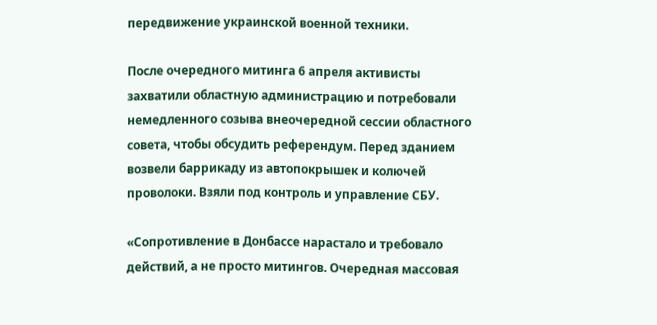передвижение украинской военной техники.

После очередного митинга 6 апреля активисты захватили областную администрацию и потребовали немедленного созыва внеочередной сессии областного совета, чтобы обсудить референдум. Перед зданием возвели баррикаду из автопокрышек и колючей проволоки. Взяли под контроль и управление СБУ.

«Сопротивление в Донбассе нарастало и требовало действий, а не просто митингов. Очередная массовая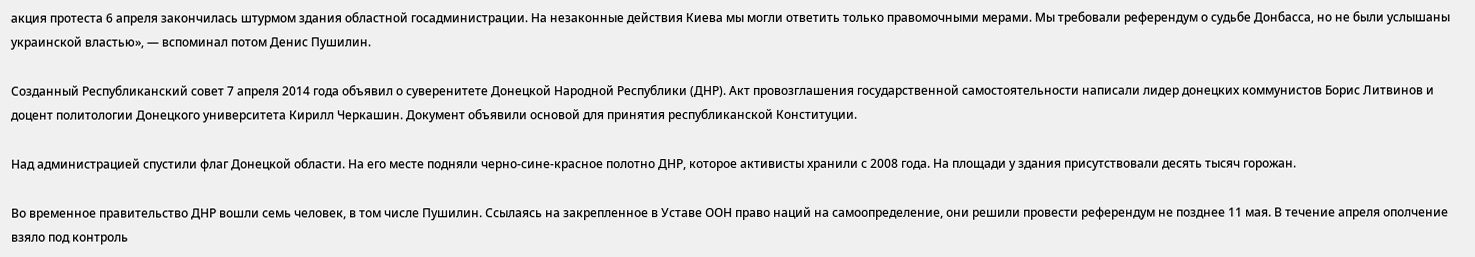акция протеста 6 апреля закончилась штурмом здания областной госадминистрации. На незаконные действия Киева мы могли ответить только правомочными мерами. Мы требовали референдум о судьбе Донбасса, но не были услышаны украинской властью», — вспоминал потом Денис Пушилин.

Созданный Республиканский совет 7 апреля 2014 года объявил о суверенитете Донецкой Народной Республики (ДНР). Акт провозглашения государственной самостоятельности написали лидер донецких коммунистов Борис Литвинов и доцент политологии Донецкого университета Кирилл Черкашин. Документ объявили основой для принятия республиканской Конституции.

Над администрацией спустили флаг Донецкой области. На его месте подняли черно-сине-красное полотно ДНР, которое активисты хранили с 2008 года. На площади у здания присутствовали десять тысяч горожан.

Во временное правительство ДНР вошли семь человек, в том числе Пушилин. Ссылаясь на закрепленное в Уставе ООН право наций на самоопределение, они решили провести референдум не позднее 11 мая. В течение апреля ополчение взяло под контроль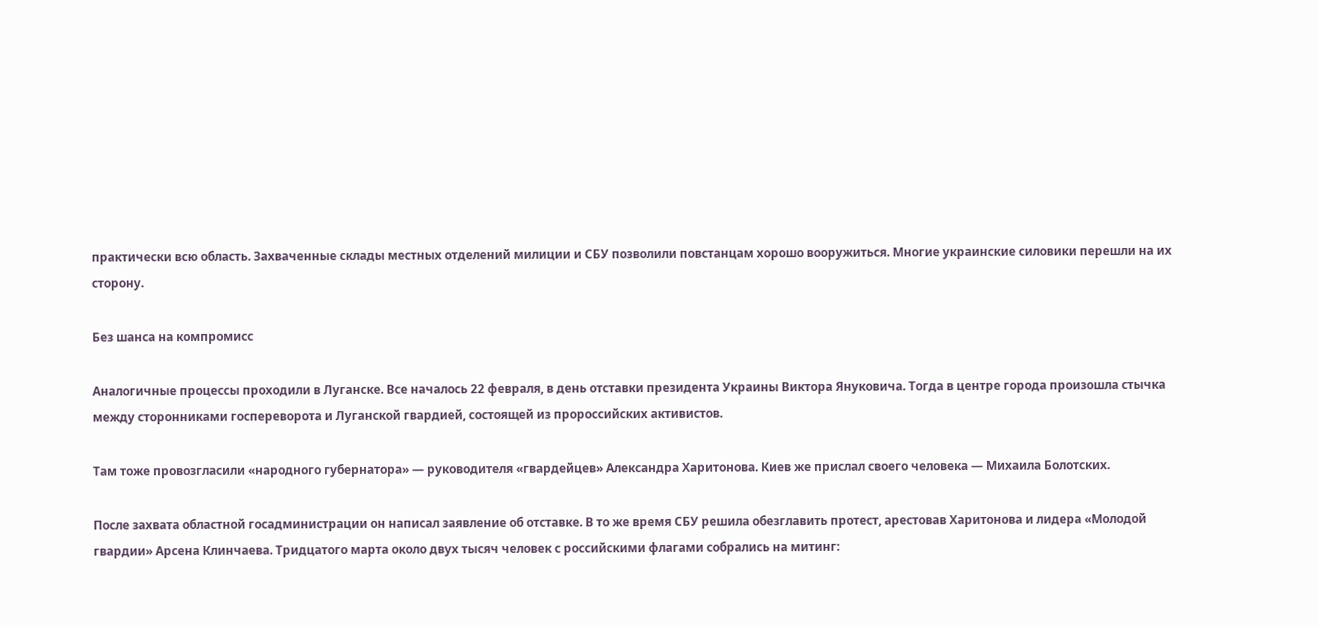практически всю область. Захваченные склады местных отделений милиции и СБУ позволили повстанцам хорошо вооружиться. Многие украинские силовики перешли на их сторону.

Без шанса на компромисс

Аналогичные процессы проходили в Луганске. Все началось 22 февраля, в день отставки президента Украины Виктора Януковича. Тогда в центре города произошла стычка между сторонниками госпереворота и Луганской гвардией, состоящей из пророссийских активистов.

Там тоже провозгласили «народного губернатора» — руководителя «гвардейцев» Александра Харитонова. Киев же прислал своего человека — Михаила Болотских.

После захвата областной госадминистрации он написал заявление об отставке. В то же время СБУ решила обезглавить протест, арестовав Харитонова и лидера «Молодой гвардии» Арсена Клинчаева. Тридцатого марта около двух тысяч человек с российскими флагами собрались на митинг: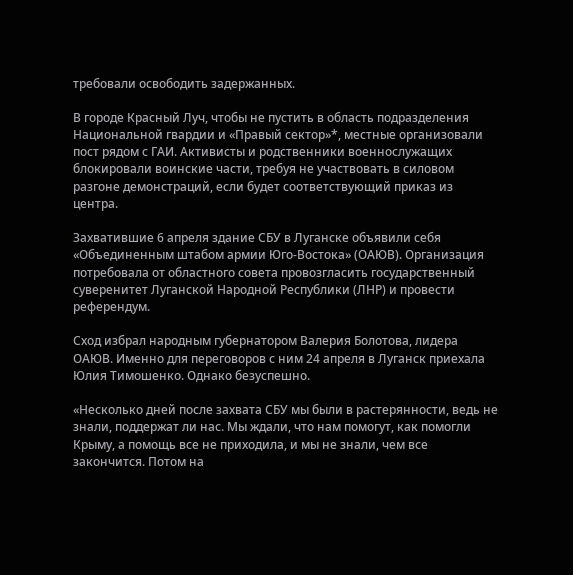требовали освободить задержанных.

В городе Красный Луч, чтобы не пустить в область подразделения Национальной гвардии и «Правый сектор»*, местные организовали пост рядом с ГАИ. Активисты и родственники военнослужащих блокировали воинские части, требуя не участвовать в силовом разгоне демонстраций, если будет соответствующий приказ из центра.

Захватившие 6 апреля здание СБУ в Луганске объявили себя «Объединенным штабом армии Юго-Востока» (ОАЮВ). Организация потребовала от областного совета провозгласить государственный суверенитет Луганской Народной Республики (ЛНР) и провести референдум.

Сход избрал народным губернатором Валерия Болотова, лидера ОАЮВ. Именно для переговоров с ним 24 апреля в Луганск приехала Юлия Тимошенко. Однако безуспешно.

«Несколько дней после захвата СБУ мы были в растерянности, ведь не знали, поддержат ли нас. Мы ждали, что нам помогут, как помогли Крыму, а помощь все не приходила, и мы не знали, чем все закончится. Потом на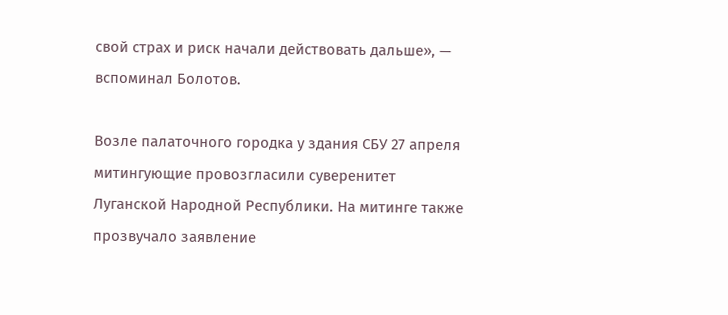свой страх и риск начали действовать дальше», — вспоминал Болотов.

Возле палаточного городка у здания СБУ 27 апреля митингующие провозгласили суверенитет Луганской Народной Республики. На митинге также прозвучало заявление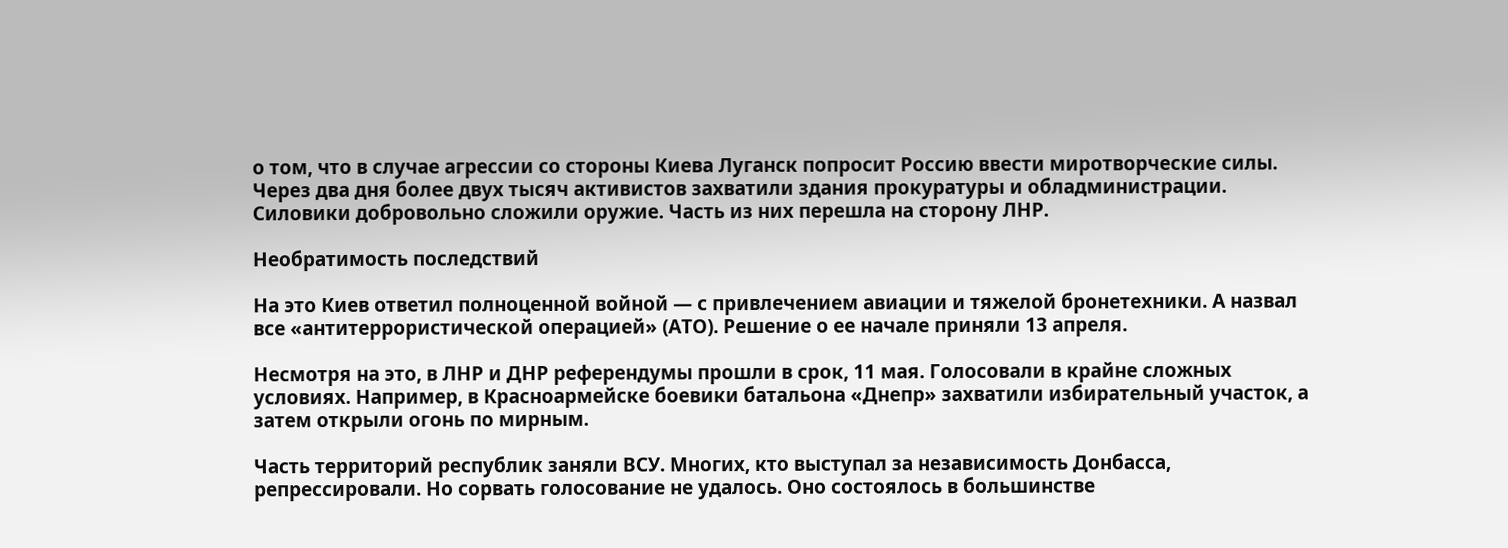о том, что в случае агрессии со стороны Киева Луганск попросит Россию ввести миротворческие силы. Через два дня более двух тысяч активистов захватили здания прокуратуры и обладминистрации. Силовики добровольно сложили оружие. Часть из них перешла на сторону ЛНР.

Необратимость последствий

На это Киев ответил полноценной войной — с привлечением авиации и тяжелой бронетехники. А назвал все «антитеррористической операцией» (АТО). Решение о ее начале приняли 13 апреля.

Несмотря на это, в ЛНР и ДНР референдумы прошли в срок, 11 мая. Голосовали в крайне сложных условиях. Например, в Красноармейске боевики батальона «Днепр» захватили избирательный участок, а затем открыли огонь по мирным.

Часть территорий республик заняли ВСУ. Многих, кто выступал за независимость Донбасса, репрессировали. Но сорвать голосование не удалось. Оно состоялось в большинстве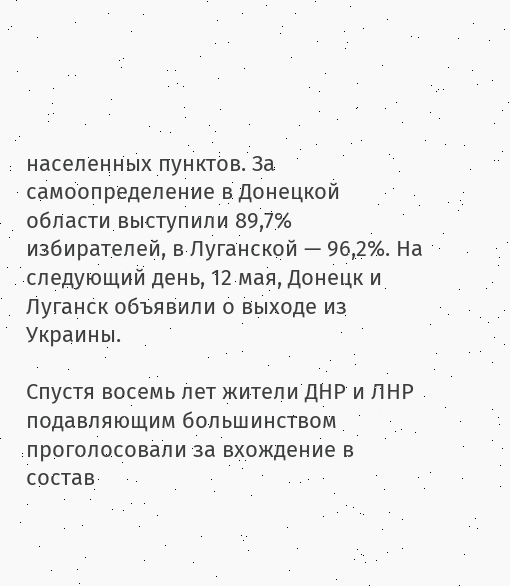населенных пунктов. За самоопределение в Донецкой области выступили 89,7% избирателей, в Луганской — 96,2%. На следующий день, 12 мая, Донецк и Луганск объявили о выходе из Украины.

Спустя восемь лет жители ДНР и ЛНР подавляющим большинством проголосовали за вхождение в состав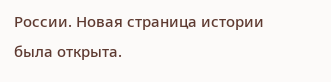России. Новая страница истории была открыта.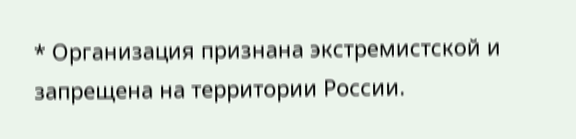* Организация признана экстремистской и запрещена на территории России.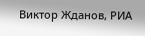Виктор Жданов, РИА